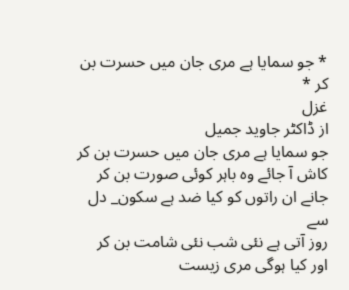* جو سمایا ہے مری جان میں حسرت بن کر *
غزل
از ڈاکٹر جاوید جمیل
جو سمایا ہے مری جان میں حسرت بن کر
کاش آ جائے وہ باہر کوئی صورت بن کر
جانے ان راتوں کو کیا ضد ہے سکون_ دل سے
روز آتی ہے نئی شب نئی شامت بن کر
اور کیا ہوگی مری زیست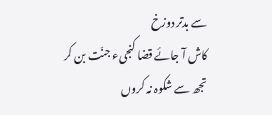سے بدتر دوزخ
کاش آ جائے قضا کنجیء جنّت بن کر
تجھ سے شکوہ نہ کروں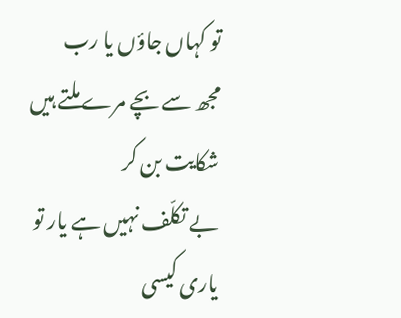تو کہاں جاؤں یا رب
مجھ سے بچے مرے ملتے ہیں شکایت بن کر
بے تکلّف نہیں ہے یار تو یاری کیسی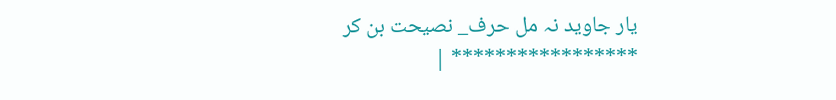یار جاوید نہ مل حرف_ نصیحت بن کر
***************** |